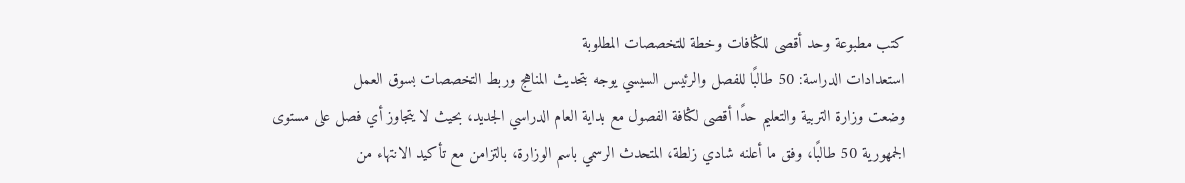كتب مطبوعة وحد أقصى للكثافات وخطة للتخصصات المطلوبة
استعدادات الدراسة: 50 طالبًا للفصل والرئيس السيسي يوجه بتحديث المناهج وربط التخصصات بسوق العمل
وضعت وزارة التربية والتعليم حدًا أقصى لكثافة الفصول مع بداية العام الدراسي الجديد، بحيث لا يتجاوز أي فصل على مستوى الجمهورية 50 طالبًا، وفق ما أعلنه شادي زلطة، المتحدث الرسمي باسم الوزارة، بالتزامن مع تأكيد الانتهاء من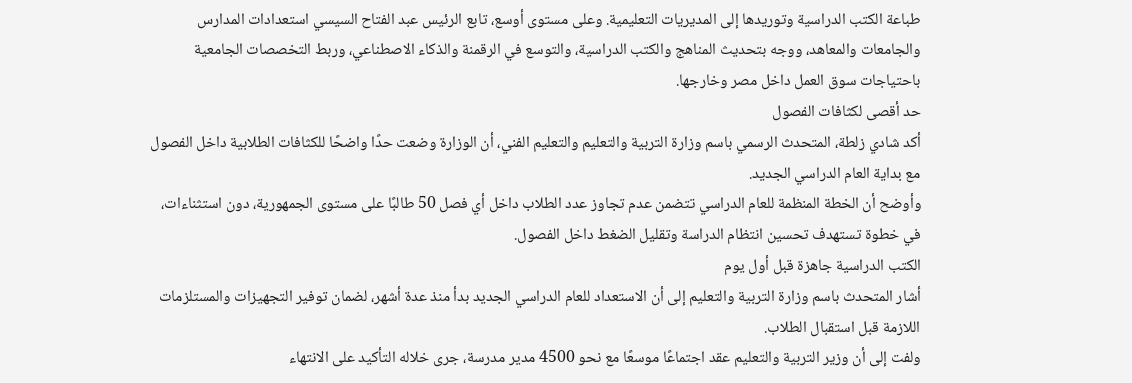طباعة الكتب الدراسية وتوريدها إلى المديريات التعليمية. وعلى مستوى أوسع، تابع الرئيس عبد الفتاح السيسي استعدادات المدارس والجامعات والمعاهد، ووجه بتحديث المناهج والكتب الدراسية، والتوسع في الرقمنة والذكاء الاصطناعي، وربط التخصصات الجامعية باحتياجات سوق العمل داخل مصر وخارجها.
حد أقصى لكثافات الفصول
أكد شادي زلطة، المتحدث الرسمي باسم وزارة التربية والتعليم والتعليم الفني، أن الوزارة وضعت حدًا واضحًا للكثافات الطلابية داخل الفصول مع بداية العام الدراسي الجديد.
وأوضح أن الخطة المنظمة للعام الدراسي تتضمن عدم تجاوز عدد الطلاب داخل أي فصل 50 طالبًا على مستوى الجمهورية، دون استثناءات، في خطوة تستهدف تحسين انتظام الدراسة وتقليل الضغط داخل الفصول.
الكتب الدراسية جاهزة قبل أول يوم
أشار المتحدث باسم وزارة التربية والتعليم إلى أن الاستعداد للعام الدراسي الجديد بدأ منذ عدة أشهر، لضمان توفير التجهيزات والمستلزمات اللازمة قبل استقبال الطلاب.
ولفت إلى أن وزير التربية والتعليم عقد اجتماعًا موسعًا مع نحو 4500 مدير مدرسة، جرى خلاله التأكيد على الانتهاء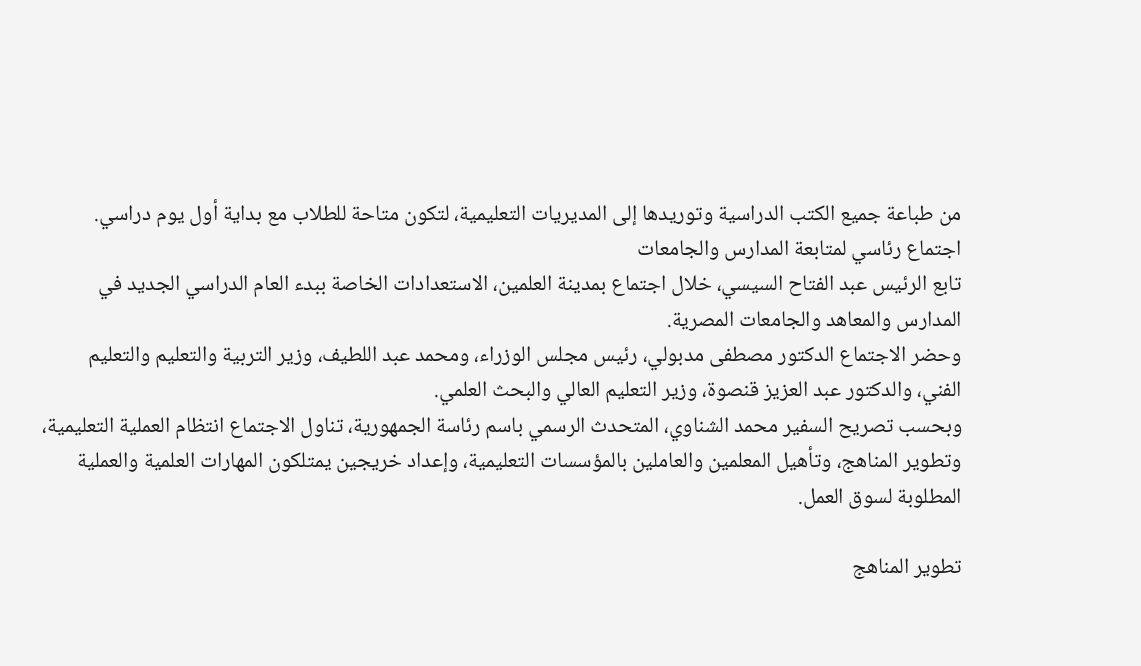من طباعة جميع الكتب الدراسية وتوريدها إلى المديريات التعليمية، لتكون متاحة للطلاب مع بداية أول يوم دراسي.
اجتماع رئاسي لمتابعة المدارس والجامعات
تابع الرئيس عبد الفتاح السيسي، خلال اجتماع بمدينة العلمين، الاستعدادات الخاصة ببدء العام الدراسي الجديد في المدارس والمعاهد والجامعات المصرية.
وحضر الاجتماع الدكتور مصطفى مدبولي، رئيس مجلس الوزراء، ومحمد عبد اللطيف، وزير التربية والتعليم والتعليم الفني، والدكتور عبد العزيز قنصوة، وزير التعليم العالي والبحث العلمي.
وبحسب تصريح السفير محمد الشناوي، المتحدث الرسمي باسم رئاسة الجمهورية، تناول الاجتماع انتظام العملية التعليمية، وتطوير المناهج، وتأهيل المعلمين والعاملين بالمؤسسات التعليمية، وإعداد خريجين يمتلكون المهارات العلمية والعملية المطلوبة لسوق العمل.

تطوير المناهج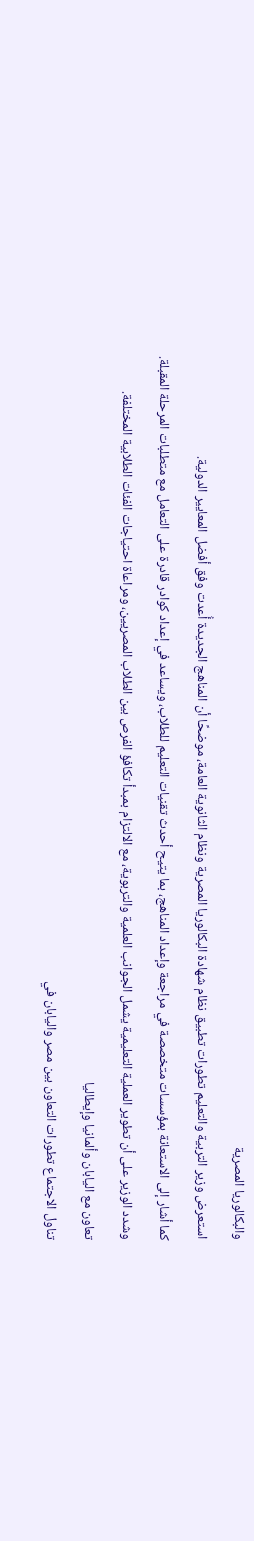والبكالوريا المصرية
استعرض وزير التربية والتعليم تطورات تطبيق نظام شهادة البكالوريا المصرية ونظام الثانوية العامة، موضحًا أن المناهج الجديدة أُعدت وفق أفضل المعايير الدولية.
كما أشار إلى الاستعانة بمؤسسات متخصصة في مراجعة وإعداد المناهج، بما يتيح أحدث تقنيات التعليم للطلاب، ويساعد في إعداد كوادر قادرة على التعامل مع متطلبات المرحلة المقبلة.
وشدد الوزير على أن تطوير العملية التعليمية يشمل الجوانب العلمية والتربوية، مع الالتزام بمبدأ تكافؤ الفرص بين الطلاب المصريين، ومراعاة احتياجات الفئات الطلابية المختلفة.
تعاون مع اليابان وألمانيا وإيطاليا
تناول الاجتماع تطورات التعاون بين مصر واليابان في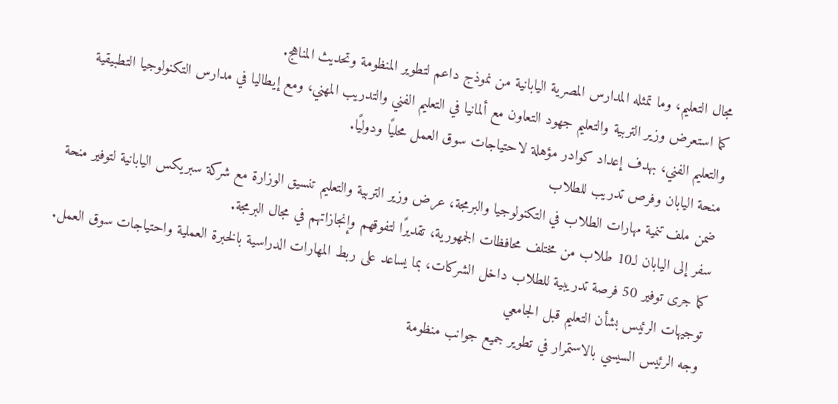مجال التعليم، وما تمثله المدارس المصرية اليابانية من نموذج داعم لتطوير المنظومة وتحديث المناهج.
كما استعرض وزير التربية والتعليم جهود التعاون مع ألمانيا في التعليم الفني والتدريب المهني، ومع إيطاليا في مدارس التكنولوجيا التطبيقية والتعليم الفني، بهدف إعداد كوادر مؤهلة لاحتياجات سوق العمل محليًا ودوليًا.
منحة اليابان وفرص تدريب للطلاب
ضمن ملف تنمية مهارات الطلاب في التكنولوجيا والبرمجة، عرض وزير التربية والتعليم تنسيق الوزارة مع شركة سبريكس اليابانية لتوفير منحة سفر إلى اليابان لـ10 طلاب من مختلف محافظات الجمهورية، تقديرًا لتفوقهم وإنجازاتهم في مجال البرمجة.
كما جرى توفير 50 فرصة تدريبية للطلاب داخل الشركات، بما يساعد على ربط المهارات الدراسية بالخبرة العملية واحتياجات سوق العمل.
توجيهات الرئيس بشأن التعليم قبل الجامعي
وجه الرئيس السيسي بالاستمرار في تطوير جميع جوانب منظومة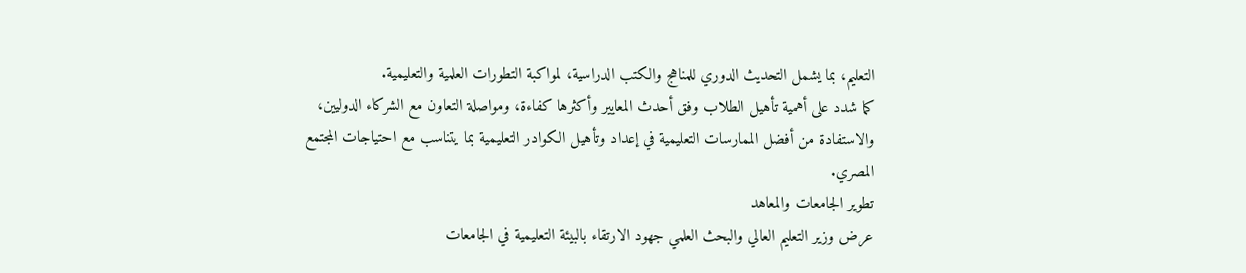التعليم، بما يشمل التحديث الدوري للمناهج والكتب الدراسية، لمواكبة التطورات العلمية والتعليمية.
كما شدد على أهمية تأهيل الطلاب وفق أحدث المعايير وأكثرها كفاءة، ومواصلة التعاون مع الشركاء الدوليين، والاستفادة من أفضل الممارسات التعليمية في إعداد وتأهيل الكوادر التعليمية بما يتناسب مع احتياجات المجتمع المصري.
تطوير الجامعات والمعاهد
عرض وزير التعليم العالي والبحث العلمي جهود الارتقاء بالبيئة التعليمية في الجامعات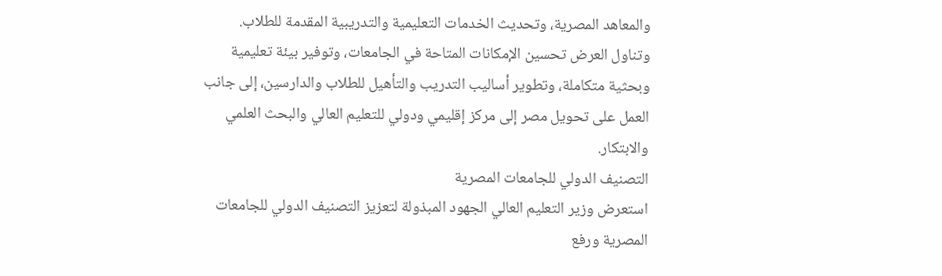والمعاهد المصرية، وتحديث الخدمات التعليمية والتدريبية المقدمة للطلاب.
وتناول العرض تحسين الإمكانات المتاحة في الجامعات، وتوفير بيئة تعليمية وبحثية متكاملة، وتطوير أساليب التدريب والتأهيل للطلاب والدارسين، إلى جانب العمل على تحويل مصر إلى مركز إقليمي ودولي للتعليم العالي والبحث العلمي والابتكار.
التصنيف الدولي للجامعات المصرية
استعرض وزير التعليم العالي الجهود المبذولة لتعزيز التصنيف الدولي للجامعات المصرية ورفع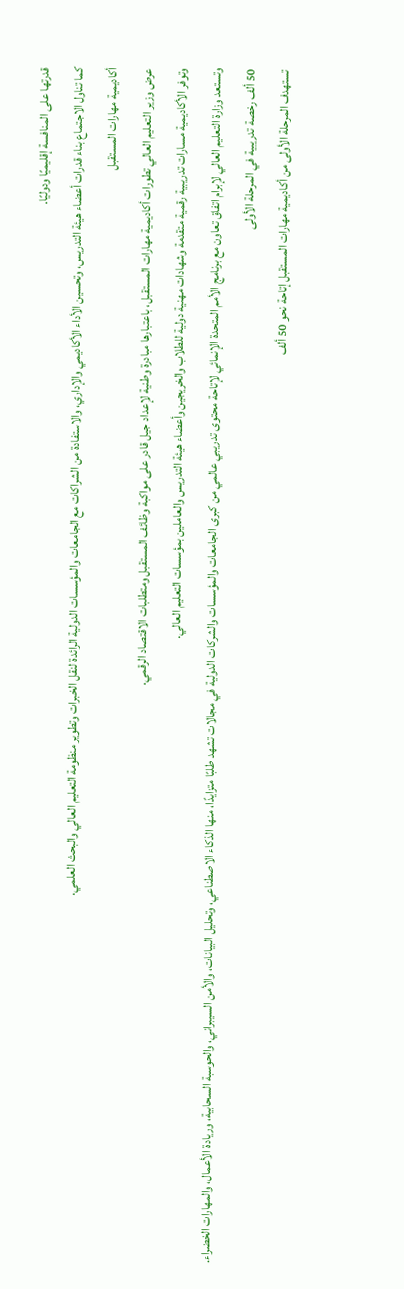قدرتها على المنافسة إقليميًا ودوليًا.
كما تناول الاجتماع بناء قدرات أعضاء هيئة التدريس، وتحسين الأداء الأكاديمي والإداري، والاستفادة من الشراكات مع الجامعات والمؤسسات الدولية الرائدة لنقل الخبرات وتطوير منظومة التعليم العالي والبحث العلمي.
أكاديمية مهارات المستقبل
عرض وزير التعليم العالي تطورات أكاديمية مهارات المستقبل، باعتبارها مبادرة وطنية لإعداد جيل قادر على مواكبة وظائف المستقبل ومتطلبات الاقتصاد الرقمي.
وتوفر الأكاديمية مسارات تدريبية رقمية متقدمة وشهادات مهنية دولية للطلاب والخريجين وأعضاء هيئة التدريس والعاملين بمؤسسات التعليم العالي.
وتستعد وزارة التعليم العالي لإبرام اتفاق تعاون مع برنامج الأمم المتحدة الإنمائي لإتاحة محتوى تدريبي عالمي من كبرى الجامعات والمؤسسات والشركات الدولية في مجالات تشهد طلبًا متزايدًا، منها الذكاء الاصطناعي، وتحليل البيانات، والأمن السيبراني، والحوسبة السحابية، وريادة الأعمال، والمهارات الخضراء.
50 ألف رخصة تدريبية في المرحلة الأولى
تستهدف المرحلة الأولى من أكاديمية مهارات المستقبل إتاحة نحو 50 ألف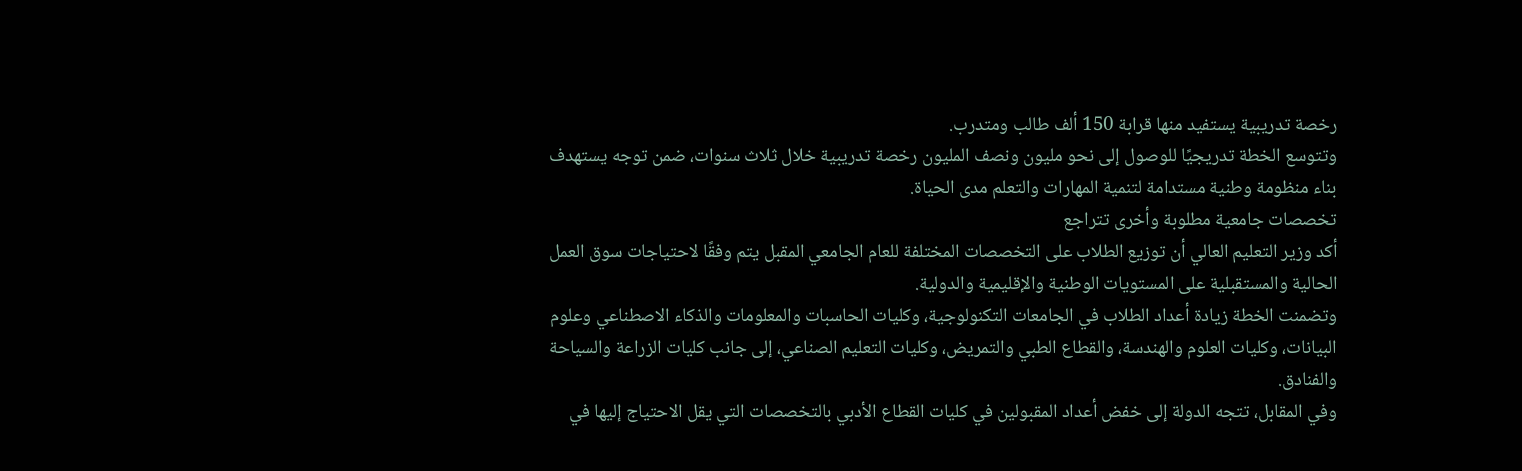رخصة تدريبية يستفيد منها قرابة 150 ألف طالب ومتدرب.
وتتوسع الخطة تدريجيًا للوصول إلى نحو مليون ونصف المليون رخصة تدريبية خلال ثلاث سنوات، ضمن توجه يستهدف بناء منظومة وطنية مستدامة لتنمية المهارات والتعلم مدى الحياة.
تخصصات جامعية مطلوبة وأخرى تتراجع
أكد وزير التعليم العالي أن توزيع الطلاب على التخصصات المختلفة للعام الجامعي المقبل يتم وفقًا لاحتياجات سوق العمل الحالية والمستقبلية على المستويات الوطنية والإقليمية والدولية.
وتضمنت الخطة زيادة أعداد الطلاب في الجامعات التكنولوجية، وكليات الحاسبات والمعلومات والذكاء الاصطناعي وعلوم البيانات، وكليات العلوم والهندسة، والقطاع الطبي والتمريض، وكليات التعليم الصناعي، إلى جانب كليات الزراعة والسياحة والفنادق.
وفي المقابل، تتجه الدولة إلى خفض أعداد المقبولين في كليات القطاع الأدبي بالتخصصات التي يقل الاحتياج إليها في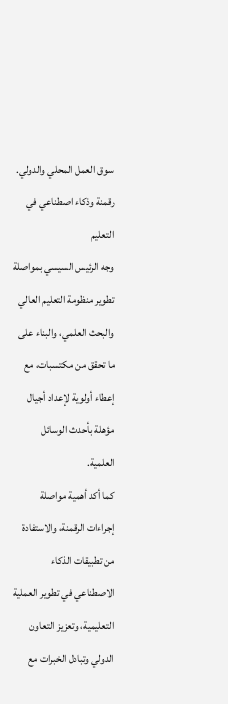سوق العمل المحلي والدولي.
رقمنة وذكاء اصطناعي في التعليم
وجه الرئيس السيسي بمواصلة تطوير منظومة التعليم العالي والبحث العلمي، والبناء على ما تحقق من مكتسبات، مع إعطاء أولوية لإعداد أجيال مؤهلة بأحدث الوسائل العلمية.
كما أكد أهمية مواصلة إجراءات الرقمنة، والاستفادة من تطبيقات الذكاء الاصطناعي في تطوير العملية التعليمية، وتعزيز التعاون الدولي وتبادل الخبرات مع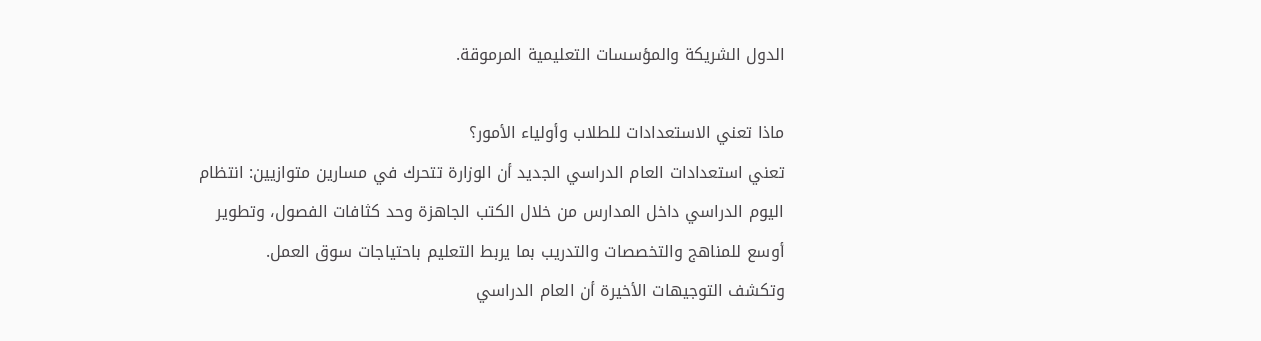الدول الشريكة والمؤسسات التعليمية المرموقة.

ماذا تعني الاستعدادات للطلاب وأولياء الأمور؟
تعني استعدادات العام الدراسي الجديد أن الوزارة تتحرك في مسارين متوازيين: انتظام اليوم الدراسي داخل المدارس من خلال الكتب الجاهزة وحد كثافات الفصول، وتطوير أوسع للمناهج والتخصصات والتدريب بما يربط التعليم باحتياجات سوق العمل.
وتكشف التوجيهات الأخيرة أن العام الدراسي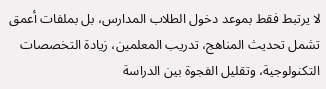لا يرتبط فقط بموعد دخول الطلاب المدارس، بل بملفات أعمق تشمل تحديث المناهج، تدريب المعلمين، زيادة التخصصات التكنولوجية، وتقليل الفجوة بين الدراسة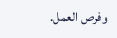وفرص العمل.